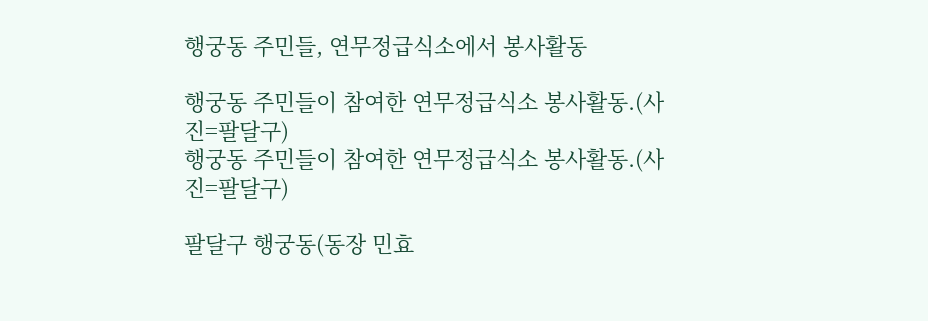행궁동 주민들, 연무정급식소에서 봉사활동

행궁동 주민들이 참여한 연무정급식소 봉사활동.(사진=팔달구)
행궁동 주민들이 참여한 연무정급식소 봉사활동.(사진=팔달구)

팔달구 행궁동(동장 민효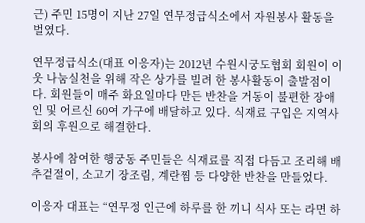근) 주민 15명이 지난 27일 연무정급식소에서 자원봉사 활동을 벌였다.

연무정급식소(대표 이응자)는 2012년 수원시궁도협회 회원이 이웃 나눔실천을 위해 작은 상가를 빌려 한 봉사활동이 출발점이다. 회원들이 매주 화요일마다 만든 반찬을 거동이 불편한 장애인 및 어르신 60여 가구에 배달하고 있다. 식재료 구입은 지역사회의 후원으로 해결한다.

봉사에 참여한 행궁동 주민들은 식재료를 직접 다듬고 조리해 배추겉절이, 소고기 장조림, 계란찜 등 다양한 반찬을 만들었다.

이응자 대표는 “연무정 인근에 하루를 한 끼니 식사 또는 라면 하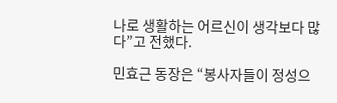나로 생활하는 어르신이 생각보다 많다”고 전했다.

민효근 동장은 “봉사자들이 정성으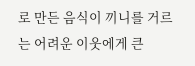로 만든 음식이 끼니를 거르는 어려운 이웃에게 큰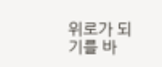위로가 되기를 바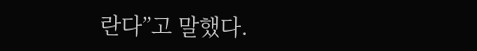란다”고 말했다.